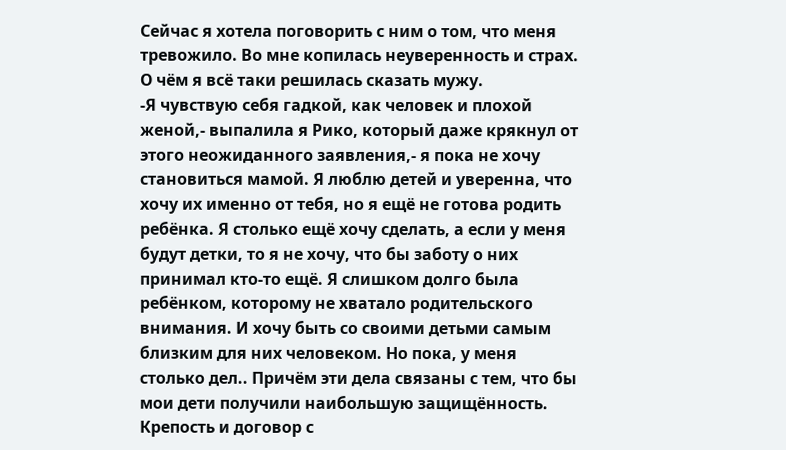Сейчас я хотела поговорить с ним о том, что меня тревожило. Во мне копилась неуверенность и страх. О чём я всё таки решилась сказать мужу.
-Я чувствую себя гадкой, как человек и плохой женой,- выпалила я Рико, который даже крякнул от этого неожиданного заявления,- я пока не хочу становиться мамой. Я люблю детей и уверенна, что хочу их именно от тебя, но я ещё не готова родить ребёнка. Я столько ещё хочу сделать, а если у меня будут детки, то я не хочу, что бы заботу о них принимал кто-то ещё. Я слишком долго была ребёнком, которому не хватало родительского внимания. И хочу быть со своими детьми самым близким для них человеком. Но пока, у меня столько дел.. Причём эти дела связаны с тем, что бы мои дети получили наибольшую защищённость. Крепость и договор с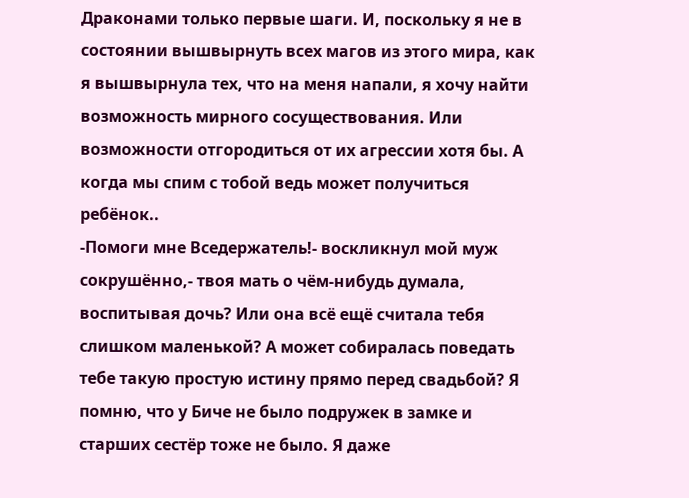Драконами только первые шаги. И, поскольку я не в состоянии вышвырнуть всех магов из этого мира, как я вышвырнула тех, что на меня напали, я хочу найти возможность мирного сосуществования. Или возможности отгородиться от их агрессии хотя бы. А когда мы спим с тобой ведь может получиться ребёнок..
-Помоги мне Вседержатель!- воскликнул мой муж сокрушённо,- твоя мать о чём-нибудь думала, воспитывая дочь? Или она всё ещё считала тебя слишком маленькой? А может собиралась поведать тебе такую простую истину прямо перед свадьбой? Я помню, что у Биче не было подружек в замке и старших сестёр тоже не было. Я даже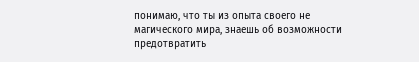понимаю, что ты из опыта своего не магического мира, знаешь об возможности предотвратить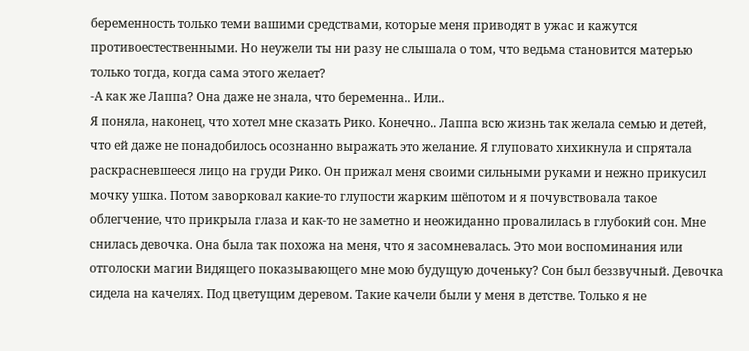беременность только теми вашими средствами, которые меня приводят в ужас и кажутся противоестественными. Но неужели ты ни разу не слышала о том, что ведьма становится матерью только тогда, когда сама этого желает?
-А как же Лаппа? Она даже не знала, что беременна.. Или..
Я поняла, наконец, что хотел мне сказать Рико. Конечно.. Лаппа всю жизнь так желала семью и детей, что ей даже не понадобилось осознанно выражать это желание. Я глуповато хихикнула и спрятала раскрасневшееся лицо на груди Рико. Он прижал меня своими сильными руками и нежно прикусил мочку ушка. Потом заворковал какие-то глупости жарким шёпотом и я почувствовала такое облегчение, что прикрыла глаза и как-то не заметно и неожиданно провалилась в глубокий сон. Мне снилась девочка. Она была так похожа на меня, что я засомневалась. Это мои воспоминания или отголоски магии Видящего показывающего мне мою будущую доченьку? Сон был беззвучный. Девочка сидела на качелях. Под цветущим деревом. Такие качели были у меня в детстве. Только я не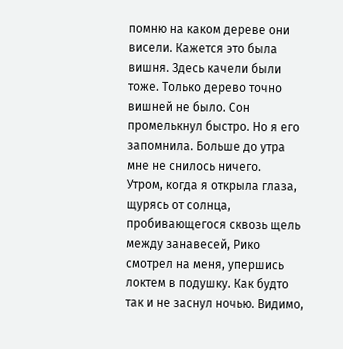помню на каком дереве они висели. Кажется это была вишня. Здесь качели были тоже. Только дерево точно вишней не было. Сон промелькнул быстро. Но я его запомнила. Больше до утра мне не снилось ничего.
Утром, когда я открыла глаза, щурясь от солнца, пробивающегося сквозь щель между занавесей, Рико смотрел на меня, упершись локтем в подушку. Как будто так и не заснул ночью. Видимо,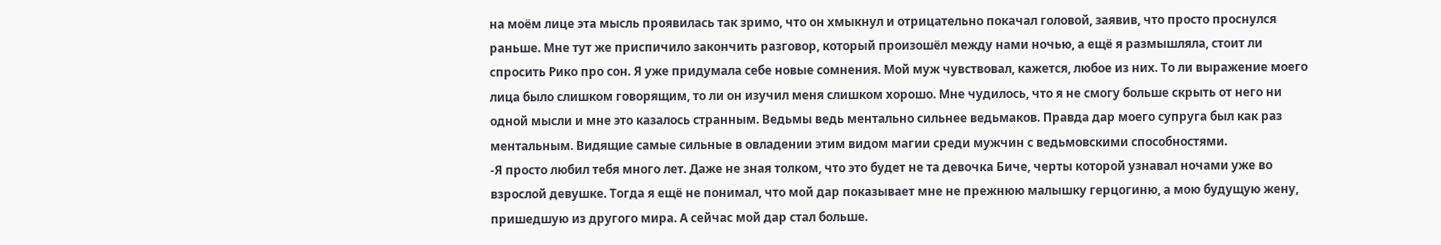на моём лице эта мысль проявилась так зримо, что он хмыкнул и отрицательно покачал головой, заявив, что просто проснулся раньше. Мне тут же приспичило закончить разговор, который произошёл между нами ночью, а ещё я размышляла, стоит ли спросить Рико про сон. Я уже придумала себе новые сомнения. Мой муж чувствовал, кажется, любое из них. То ли выражение моего лица было слишком говорящим, то ли он изучил меня слишком хорошо. Мне чудилось, что я не смогу больше скрыть от него ни одной мысли и мне это казалось странным. Ведьмы ведь ментально сильнее ведьмаков. Правда дар моего супруга был как раз ментальным. Видящие самые сильные в овладении этим видом магии среди мужчин с ведьмовскими способностями.
-Я просто любил тебя много лет. Даже не зная толком, что это будет не та девочка Биче, черты которой узнавал ночами уже во взрослой девушке. Тогда я ещё не понимал, что мой дар показывает мне не прежнюю малышку герцогиню, а мою будущую жену, пришедшую из другого мира. А сейчас мой дар стал больше.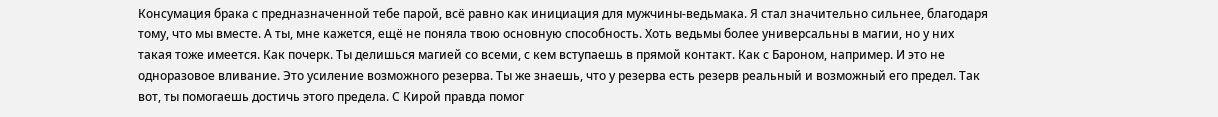Консумация брака с предназначенной тебе парой, всё равно как инициация для мужчины-ведьмака. Я стал значительно сильнее, благодаря тому, что мы вместе. А ты, мне кажется, ещё не поняла твою основную способность. Хоть ведьмы более универсальны в магии, но у них такая тоже имеется. Как почерк. Ты делишься магией со всеми, с кем вступаешь в прямой контакт. Как с Бароном, например. И это не одноразовое вливание. Это усиление возможного резерва. Ты же знаешь, что у резерва есть резерв реальный и возможный его предел. Так вот, ты помогаешь достичь этого предела. С Кирой правда помог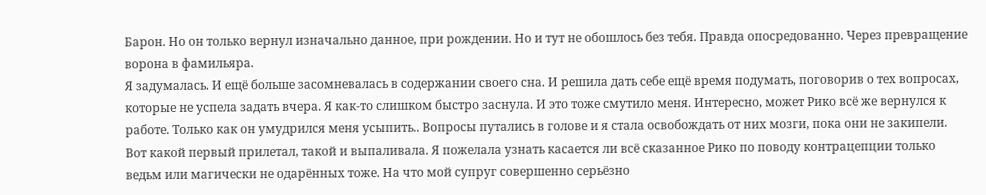Барон. Но он только вернул изначально данное, при рождении. Но и тут не обошлось без тебя. Правда опосредованно. Через превращение ворона в фамильяра.
Я задумалась. И ещё больше засомневалась в содержании своего сна. И решила дать себе ещё время подумать, поговорив о тех вопросах, которые не успела задать вчера. Я как-то слишком быстро заснула. И это тоже смутило меня. Интересно, может Рико всё же вернулся к работе. Только как он умудрился меня усыпить.. Вопросы путались в голове и я стала освобождать от них мозги, пока они не закипели. Вот какой первый прилетал, такой и выпаливала. Я пожелала узнать касается ли всё сказанное Рико по поводу контрацепции только ведьм или магически не одарённых тоже. На что мой супруг совершенно серьёзно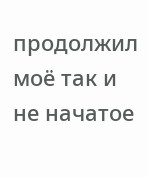продолжил моё так и не начатое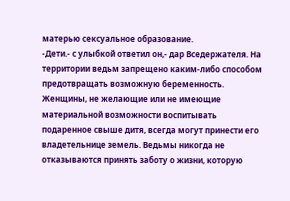матерью сексуальное образование.
-Дети.- с улыбкой ответил он,- дар Вседержателя. На территории ведьм запрещено каким-либо способом предотвращать возможную беременность. Женщины, не желающие или не имеющие материальной возможности воспитывать подаренное свыше дитя, всегда могут принести его владетельнице земель. Ведьмы никогда не отказываются принять заботу о жизни, которую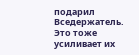подарил Вседержатель. Это тоже усиливает их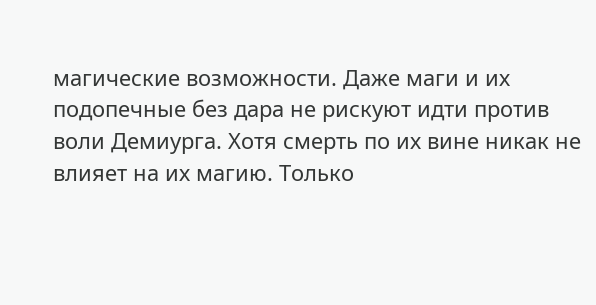магические возможности. Даже маги и их подопечные без дара не рискуют идти против воли Демиурга. Хотя смерть по их вине никак не влияет на их магию. Только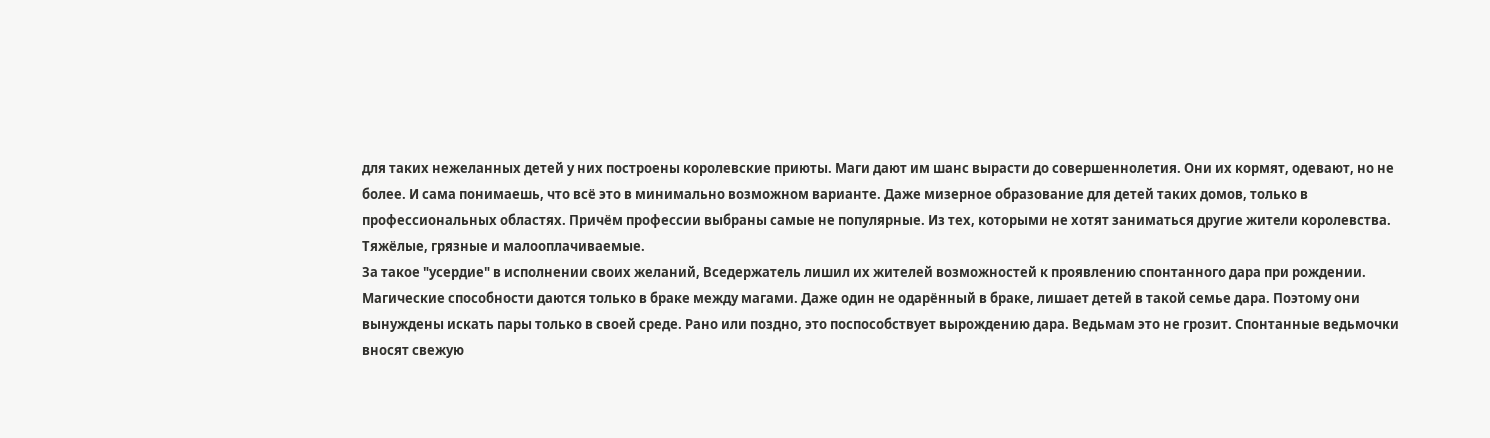для таких нежеланных детей у них построены королевские приюты. Маги дают им шанс вырасти до совершеннолетия. Они их кормят, одевают, но не более. И сама понимаешь, что всё это в минимально возможном варианте. Даже мизерное образование для детей таких домов, только в профессиональных областях. Причём профессии выбраны самые не популярные. Из тех, которыми не хотят заниматься другие жители королевства. Тяжёлые, грязные и малооплачиваемые.
За такое "усердие" в исполнении своих желаний, Вседержатель лишил их жителей возможностей к проявлению спонтанного дара при рождении. Магические способности даются только в браке между магами. Даже один не одарённый в браке, лишает детей в такой семье дара. Поэтому они вынуждены искать пары только в своей среде. Рано или поздно, это поспособствует вырождению дара. Ведьмам это не грозит. Спонтанные ведьмочки вносят свежую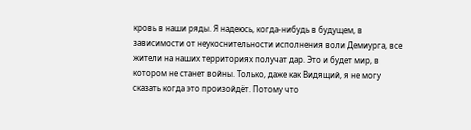кровь в наши ряды. Я надеюсь, когда-нибудь в будущем, в зависимости от неукоснительности исполнения воли Демиурга, все жители на наших территориях получат дар. Это и будет мир, в котором не станет войны. Только, даже как Видящий, я не могу сказать когда это произойдёт. Потому что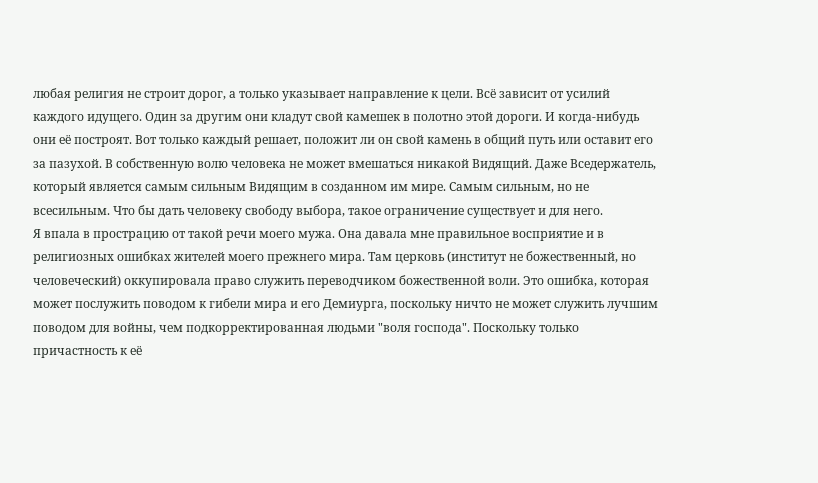любая религия не строит дорог, а только указывает направление к цели. Всё зависит от усилий каждого идущего. Один за другим они кладут свой камешек в полотно этой дороги. И когда-нибудь они её построят. Вот только каждый решает, положит ли он свой камень в общий путь или оставит его за пазухой. В собственную волю человека не может вмешаться никакой Видящий. Даже Вседержатель, который является самым сильным Видящим в созданном им мире. Самым сильным, но не всесильным. Что бы дать человеку свободу выбора, такое ограничение существует и для него.
Я впала в прострацию от такой речи моего мужа. Она давала мне правильное восприятие и в религиозных ошибках жителей моего прежнего мира. Там церковь (институт не божественный, но человеческий) оккупировала право служить переводчиком божественной воли. Это ошибка, которая может послужить поводом к гибели мира и его Демиурга, поскольку ничто не может служить лучшим поводом для войны, чем подкорректированная людьми "воля господа". Поскольку только причастность к её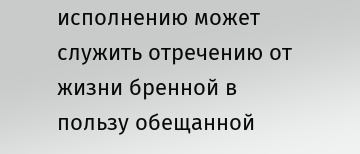исполнению может служить отречению от жизни бренной в пользу обещанной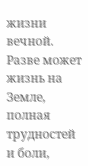жизни вечной. Разве может жизнь на Земле, полная трудностей и боли,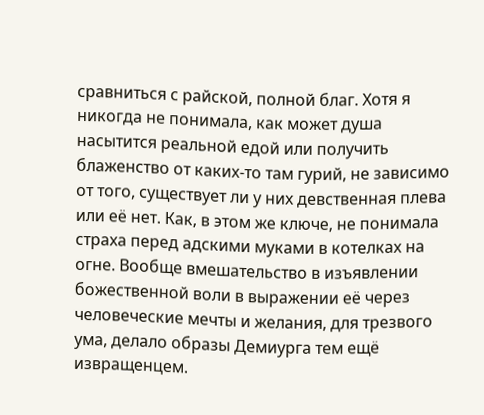сравниться с райской, полной благ. Хотя я никогда не понимала, как может душа насытится реальной едой или получить блаженство от каких-то там гурий, не зависимо от того, существует ли у них девственная плева или её нет. Как, в этом же ключе, не понимала страха перед адскими муками в котелках на огне. Вообще вмешательство в изъявлении божественной воли в выражении её через человеческие мечты и желания, для трезвого ума, делало образы Демиурга тем ещё извращенцем.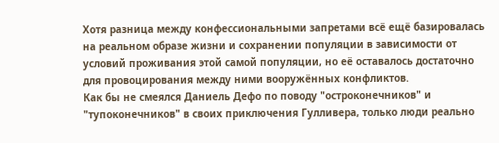Хотя разница между конфессиональными запретами всё ещё базировалась на реальном образе жизни и сохранении популяции в зависимости от условий проживания этой самой популяции, но её оставалось достаточно для провоцирования между ними вооружённых конфликтов.
Как бы не смеялся Даниель Дефо по поводу "остроконечников" и "тупоконечников" в своих приключения Гулливера, только люди реально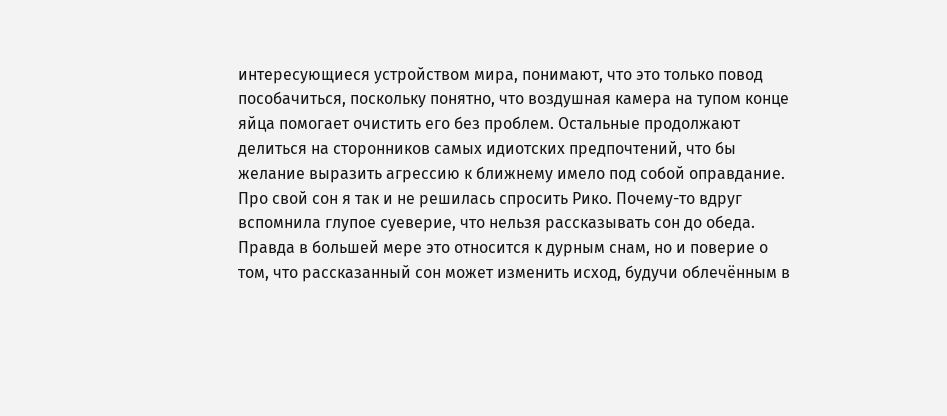интересующиеся устройством мира, понимают, что это только повод пособачиться, поскольку понятно, что воздушная камера на тупом конце яйца помогает очистить его без проблем. Остальные продолжают делиться на сторонников самых идиотских предпочтений, что бы желание выразить агрессию к ближнему имело под собой оправдание. Про свой сон я так и не решилась спросить Рико. Почему-то вдруг вспомнила глупое суеверие, что нельзя рассказывать сон до обеда. Правда в большей мере это относится к дурным снам, но и поверие о том, что рассказанный сон может изменить исход, будучи облечённым в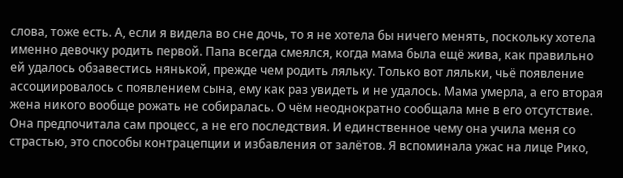слова, тоже есть. А, если я видела во сне дочь, то я не хотела бы ничего менять, поскольку хотела именно девочку родить первой. Папа всегда смеялся, когда мама была ещё жива, как правильно ей удалось обзавестись нянькой, прежде чем родить ляльку. Только вот ляльки, чьё появление ассоциировалось с появлением сына, ему как раз увидеть и не удалось. Мама умерла, а его вторая жена никого вообще рожать не собиралась. О чём неоднократно сообщала мне в его отсутствие. Она предпочитала сам процесс, а не его последствия. И единственное чему она учила меня со страстью, это способы контрацепции и избавления от залётов. Я вспоминала ужас на лице Рико,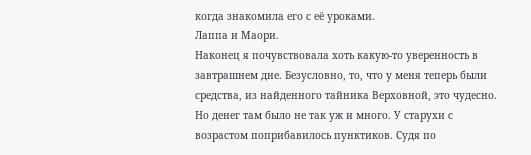когда знакомила его с её уроками.
Лаппа и Маори.
Наконец я почувствовала хоть какую-то уверенность в завтрашнем дне. Безусловно, то, что у меня теперь были средства, из найденного тайника Верховной, это чудесно. Но денег там было не так уж и много. У старухи с возрастом поприбавилось пунктиков. Судя по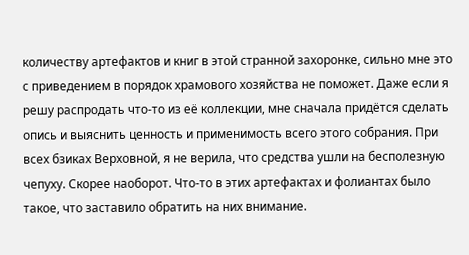количеству артефактов и книг в этой странной захоронке, сильно мне это с приведением в порядок храмового хозяйства не поможет. Даже если я решу распродать что-то из её коллекции, мне сначала придётся сделать опись и выяснить ценность и применимость всего этого собрания. При всех бзиках Верховной, я не верила, что средства ушли на бесполезную чепуху. Скорее наоборот. Что-то в этих артефактах и фолиантах было такое, что заставило обратить на них внимание.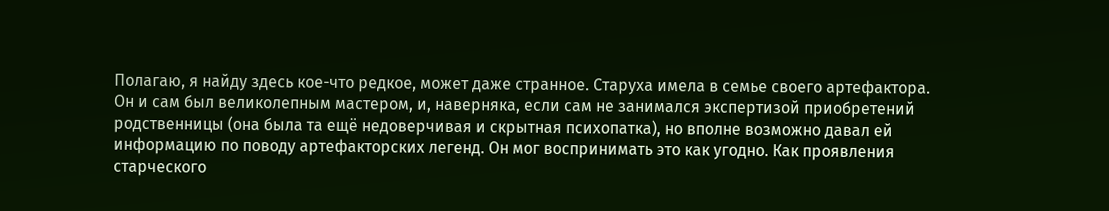Полагаю, я найду здесь кое-что редкое, может даже странное. Старуха имела в семье своего артефактора. Он и сам был великолепным мастером, и, наверняка, если сам не занимался экспертизой приобретений родственницы (она была та ещё недоверчивая и скрытная психопатка), но вполне возможно давал ей информацию по поводу артефакторских легенд. Он мог воспринимать это как угодно. Как проявления старческого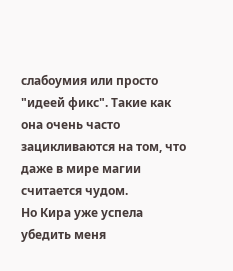слабоумия или просто "идеей фикс". Такие как она очень часто зацикливаются на том, что даже в мире магии считается чудом.
Но Кира уже успела убедить меня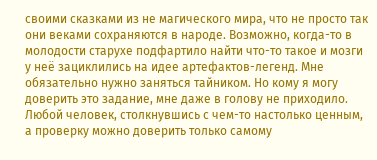своими сказками из не магического мира, что не просто так они веками сохраняются в народе. Возможно, когда-то в молодости старухе подфартило найти что-то такое и мозги у неё зациклились на идее артефактов-легенд. Мне обязательно нужно заняться тайником. Но кому я могу доверить это задание, мне даже в голову не приходило. Любой человек, столкнувшись с чем-то настолько ценным, а проверку можно доверить только самому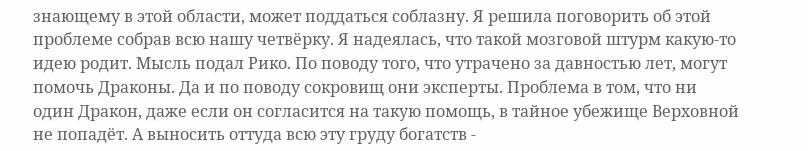знающему в этой области, может поддаться соблазну. Я решила поговорить об этой проблеме собрав всю нашу четвёрку. Я надеялась, что такой мозговой штурм какую-то идею родит. Мысль подал Рико. По поводу того, что утрачено за давностью лет, могут помочь Драконы. Да и по поводу сокровищ они эксперты. Проблема в том, что ни один Дракон, даже если он согласится на такую помощь, в тайное убежище Верховной не попадёт. А выносить оттуда всю эту груду богатств -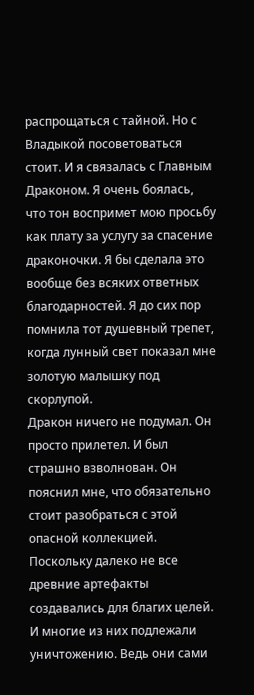распрощаться с тайной. Но с Владыкой посоветоваться стоит. И я связалась с Главным Драконом. Я очень боялась, что тон воспримет мою просьбу как плату за услугу за спасение драконочки. Я бы сделала это вообще без всяких ответных благодарностей. Я до сих пор помнила тот душевный трепет, когда лунный свет показал мне золотую малышку под скорлупой.
Дракон ничего не подумал. Он просто прилетел. И был страшно взволнован. Он пояснил мне, что обязательно стоит разобраться с этой опасной коллекцией. Поскольку далеко не все древние артефакты создавались для благих целей. И многие из них подлежали уничтожению. Ведь они сами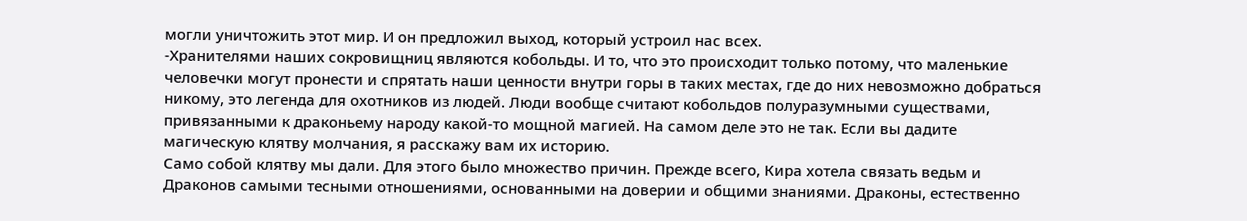могли уничтожить этот мир. И он предложил выход, который устроил нас всех.
-Хранителями наших сокровищниц являются кобольды. И то, что это происходит только потому, что маленькие человечки могут пронести и спрятать наши ценности внутри горы в таких местах, где до них невозможно добраться никому, это легенда для охотников из людей. Люди вообще считают кобольдов полуразумными существами, привязанными к драконьему народу какой-то мощной магией. На самом деле это не так. Если вы дадите магическую клятву молчания, я расскажу вам их историю.
Само собой клятву мы дали. Для этого было множество причин. Прежде всего, Кира хотела связать ведьм и Драконов самыми тесными отношениями, основанными на доверии и общими знаниями. Драконы, естественно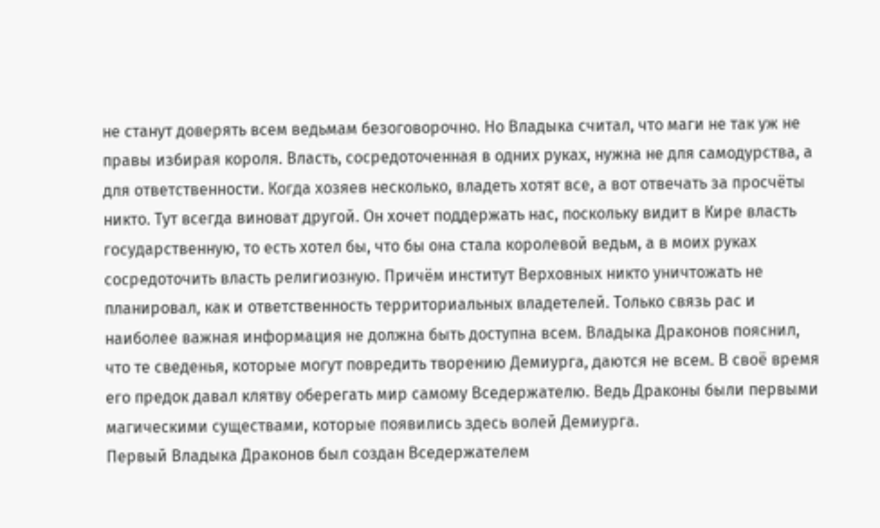не станут доверять всем ведьмам безоговорочно. Но Владыка считал, что маги не так уж не правы избирая короля. Власть, сосредоточенная в одних руках, нужна не для самодурства, а для ответственности. Когда хозяев несколько, владеть хотят все, а вот отвечать за просчёты никто. Тут всегда виноват другой. Он хочет поддержать нас, поскольку видит в Кире власть государственную, то есть хотел бы, что бы она стала королевой ведьм, а в моих руках сосредоточить власть религиозную. Причём институт Верховных никто уничтожать не планировал, как и ответственность территориальных владетелей. Только связь рас и наиболее важная информация не должна быть доступна всем. Владыка Драконов пояснил, что те сведенья, которые могут повредить творению Демиурга, даются не всем. В своё время его предок давал клятву оберегать мир самому Вседержателю. Ведь Драконы были первыми магическими существами, которые появились здесь волей Демиурга.
Первый Владыка Драконов был создан Вседержателем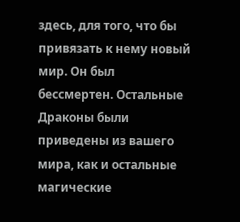здесь, для того, что бы привязать к нему новый мир. Он был бессмертен. Остальные Драконы были приведены из вашего мира, как и остальные магические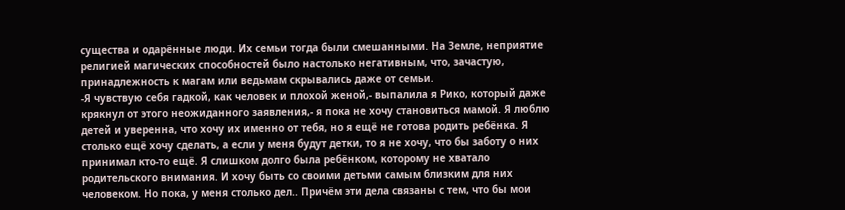существа и одарённые люди. Их семьи тогда были смешанными. На Земле, неприятие религией магических способностей было настолько негативным, что, зачастую, принадлежность к магам или ведьмам скрывались даже от семьи.
-Я чувствую себя гадкой, как человек и плохой женой,- выпалила я Рико, который даже крякнул от этого неожиданного заявления,- я пока не хочу становиться мамой. Я люблю детей и уверенна, что хочу их именно от тебя, но я ещё не готова родить ребёнка. Я столько ещё хочу сделать, а если у меня будут детки, то я не хочу, что бы заботу о них принимал кто-то ещё. Я слишком долго была ребёнком, которому не хватало родительского внимания. И хочу быть со своими детьми самым близким для них человеком. Но пока, у меня столько дел.. Причём эти дела связаны с тем, что бы мои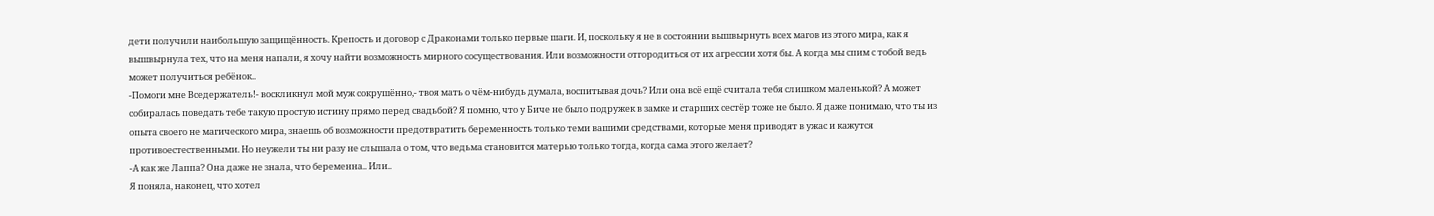дети получили наибольшую защищённость. Крепость и договор с Драконами только первые шаги. И, поскольку я не в состоянии вышвырнуть всех магов из этого мира, как я вышвырнула тех, что на меня напали, я хочу найти возможность мирного сосуществования. Или возможности отгородиться от их агрессии хотя бы. А когда мы спим с тобой ведь может получиться ребёнок..
-Помоги мне Вседержатель!- воскликнул мой муж сокрушённо,- твоя мать о чём-нибудь думала, воспитывая дочь? Или она всё ещё считала тебя слишком маленькой? А может собиралась поведать тебе такую простую истину прямо перед свадьбой? Я помню, что у Биче не было подружек в замке и старших сестёр тоже не было. Я даже понимаю, что ты из опыта своего не магического мира, знаешь об возможности предотвратить беременность только теми вашими средствами, которые меня приводят в ужас и кажутся противоестественными. Но неужели ты ни разу не слышала о том, что ведьма становится матерью только тогда, когда сама этого желает?
-А как же Лаппа? Она даже не знала, что беременна.. Или..
Я поняла, наконец, что хотел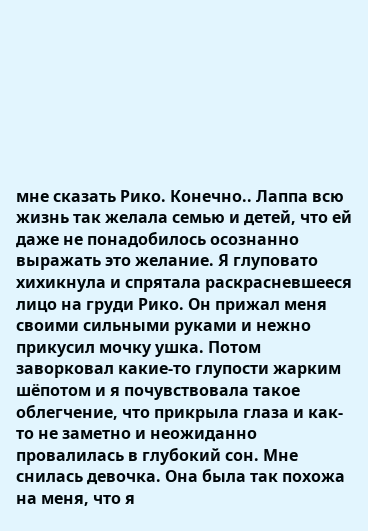мне сказать Рико. Конечно.. Лаппа всю жизнь так желала семью и детей, что ей даже не понадобилось осознанно выражать это желание. Я глуповато хихикнула и спрятала раскрасневшееся лицо на груди Рико. Он прижал меня своими сильными руками и нежно прикусил мочку ушка. Потом заворковал какие-то глупости жарким шёпотом и я почувствовала такое облегчение, что прикрыла глаза и как-то не заметно и неожиданно провалилась в глубокий сон. Мне снилась девочка. Она была так похожа на меня, что я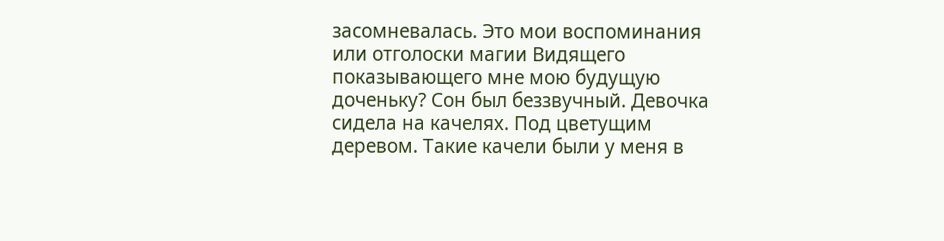засомневалась. Это мои воспоминания или отголоски магии Видящего показывающего мне мою будущую доченьку? Сон был беззвучный. Девочка сидела на качелях. Под цветущим деревом. Такие качели были у меня в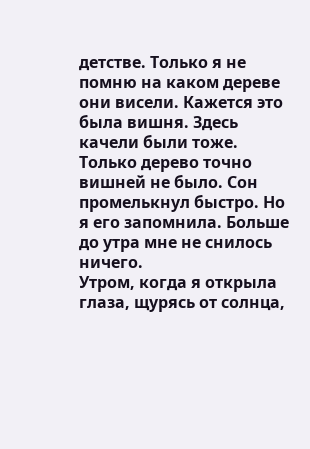детстве. Только я не помню на каком дереве они висели. Кажется это была вишня. Здесь качели были тоже. Только дерево точно вишней не было. Сон промелькнул быстро. Но я его запомнила. Больше до утра мне не снилось ничего.
Утром, когда я открыла глаза, щурясь от солнца,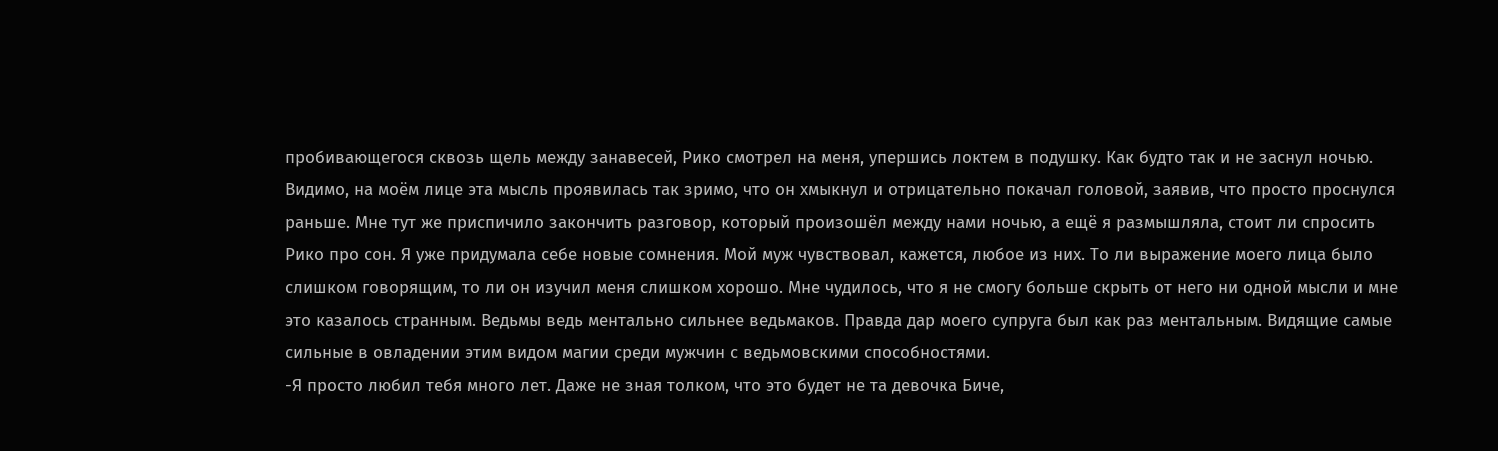пробивающегося сквозь щель между занавесей, Рико смотрел на меня, упершись локтем в подушку. Как будто так и не заснул ночью. Видимо, на моём лице эта мысль проявилась так зримо, что он хмыкнул и отрицательно покачал головой, заявив, что просто проснулся раньше. Мне тут же приспичило закончить разговор, который произошёл между нами ночью, а ещё я размышляла, стоит ли спросить Рико про сон. Я уже придумала себе новые сомнения. Мой муж чувствовал, кажется, любое из них. То ли выражение моего лица было слишком говорящим, то ли он изучил меня слишком хорошо. Мне чудилось, что я не смогу больше скрыть от него ни одной мысли и мне это казалось странным. Ведьмы ведь ментально сильнее ведьмаков. Правда дар моего супруга был как раз ментальным. Видящие самые сильные в овладении этим видом магии среди мужчин с ведьмовскими способностями.
-Я просто любил тебя много лет. Даже не зная толком, что это будет не та девочка Биче,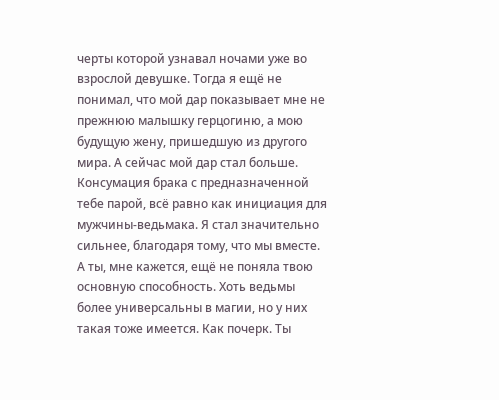черты которой узнавал ночами уже во взрослой девушке. Тогда я ещё не понимал, что мой дар показывает мне не прежнюю малышку герцогиню, а мою будущую жену, пришедшую из другого мира. А сейчас мой дар стал больше. Консумация брака с предназначенной тебе парой, всё равно как инициация для мужчины-ведьмака. Я стал значительно сильнее, благодаря тому, что мы вместе. А ты, мне кажется, ещё не поняла твою основную способность. Хоть ведьмы более универсальны в магии, но у них такая тоже имеется. Как почерк. Ты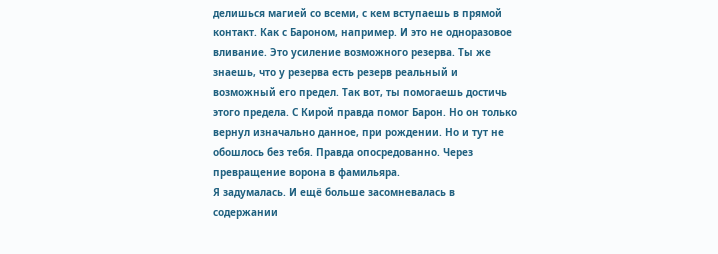делишься магией со всеми, с кем вступаешь в прямой контакт. Как с Бароном, например. И это не одноразовое вливание. Это усиление возможного резерва. Ты же знаешь, что у резерва есть резерв реальный и возможный его предел. Так вот, ты помогаешь достичь этого предела. С Кирой правда помог Барон. Но он только вернул изначально данное, при рождении. Но и тут не обошлось без тебя. Правда опосредованно. Через превращение ворона в фамильяра.
Я задумалась. И ещё больше засомневалась в содержании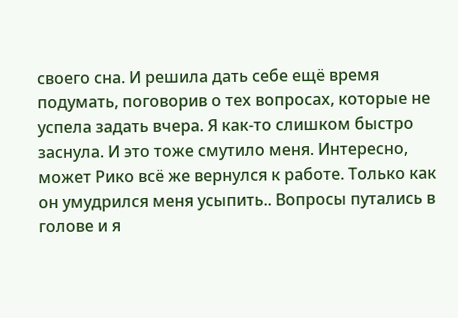своего сна. И решила дать себе ещё время подумать, поговорив о тех вопросах, которые не успела задать вчера. Я как-то слишком быстро заснула. И это тоже смутило меня. Интересно, может Рико всё же вернулся к работе. Только как он умудрился меня усыпить.. Вопросы путались в голове и я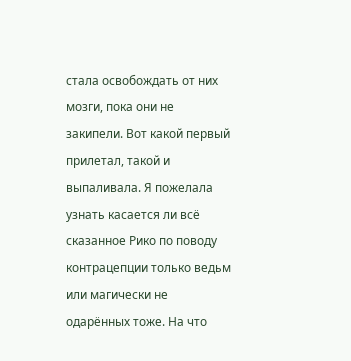стала освобождать от них мозги, пока они не закипели. Вот какой первый прилетал, такой и выпаливала. Я пожелала узнать касается ли всё сказанное Рико по поводу контрацепции только ведьм или магически не одарённых тоже. На что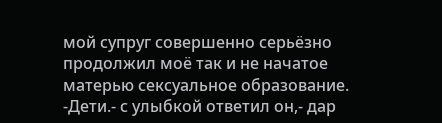мой супруг совершенно серьёзно продолжил моё так и не начатое матерью сексуальное образование.
-Дети.- с улыбкой ответил он,- дар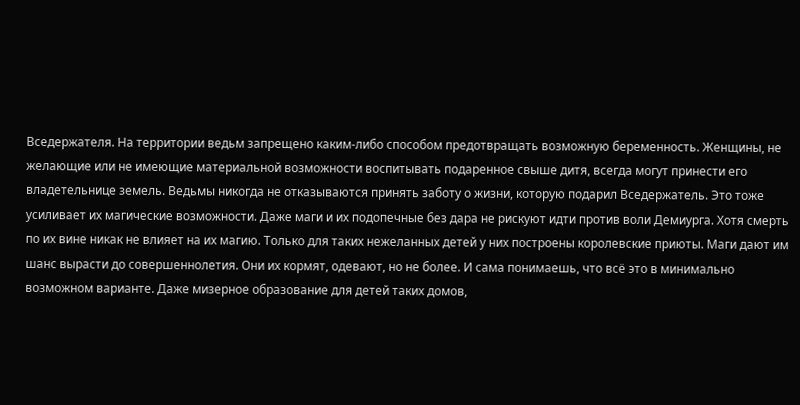Вседержателя. На территории ведьм запрещено каким-либо способом предотвращать возможную беременность. Женщины, не желающие или не имеющие материальной возможности воспитывать подаренное свыше дитя, всегда могут принести его владетельнице земель. Ведьмы никогда не отказываются принять заботу о жизни, которую подарил Вседержатель. Это тоже усиливает их магические возможности. Даже маги и их подопечные без дара не рискуют идти против воли Демиурга. Хотя смерть по их вине никак не влияет на их магию. Только для таких нежеланных детей у них построены королевские приюты. Маги дают им шанс вырасти до совершеннолетия. Они их кормят, одевают, но не более. И сама понимаешь, что всё это в минимально возможном варианте. Даже мизерное образование для детей таких домов,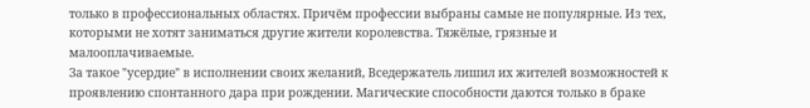только в профессиональных областях. Причём профессии выбраны самые не популярные. Из тех, которыми не хотят заниматься другие жители королевства. Тяжёлые, грязные и малооплачиваемые.
За такое "усердие" в исполнении своих желаний, Вседержатель лишил их жителей возможностей к проявлению спонтанного дара при рождении. Магические способности даются только в браке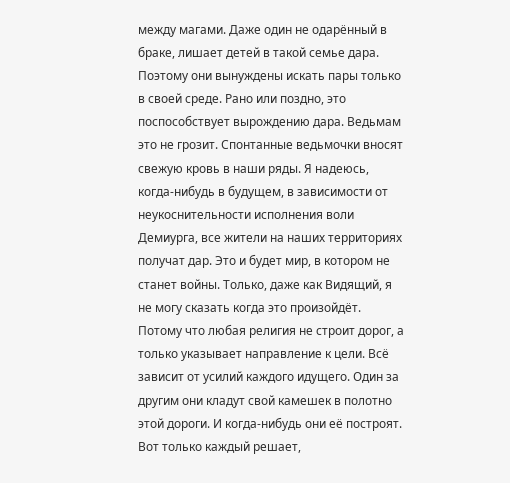между магами. Даже один не одарённый в браке, лишает детей в такой семье дара. Поэтому они вынуждены искать пары только в своей среде. Рано или поздно, это поспособствует вырождению дара. Ведьмам это не грозит. Спонтанные ведьмочки вносят свежую кровь в наши ряды. Я надеюсь, когда-нибудь в будущем, в зависимости от неукоснительности исполнения воли Демиурга, все жители на наших территориях получат дар. Это и будет мир, в котором не станет войны. Только, даже как Видящий, я не могу сказать когда это произойдёт. Потому что любая религия не строит дорог, а только указывает направление к цели. Всё зависит от усилий каждого идущего. Один за другим они кладут свой камешек в полотно этой дороги. И когда-нибудь они её построят. Вот только каждый решает,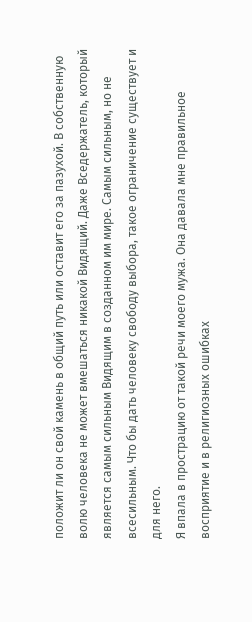положит ли он свой камень в общий путь или оставит его за пазухой. В собственную волю человека не может вмешаться никакой Видящий. Даже Вседержатель, который является самым сильным Видящим в созданном им мире. Самым сильным, но не всесильным. Что бы дать человеку свободу выбора, такое ограничение существует и для него.
Я впала в прострацию от такой речи моего мужа. Она давала мне правильное восприятие и в религиозных ошибках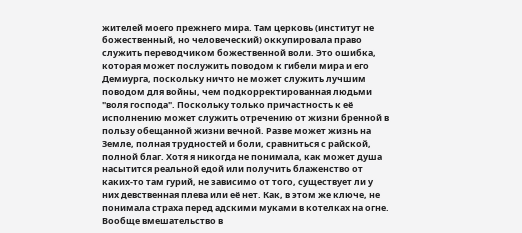жителей моего прежнего мира. Там церковь (институт не божественный, но человеческий) оккупировала право служить переводчиком божественной воли. Это ошибка, которая может послужить поводом к гибели мира и его Демиурга, поскольку ничто не может служить лучшим поводом для войны, чем подкорректированная людьми "воля господа". Поскольку только причастность к её исполнению может служить отречению от жизни бренной в пользу обещанной жизни вечной. Разве может жизнь на Земле, полная трудностей и боли, сравниться с райской, полной благ. Хотя я никогда не понимала, как может душа насытится реальной едой или получить блаженство от каких-то там гурий, не зависимо от того, существует ли у них девственная плева или её нет. Как, в этом же ключе, не понимала страха перед адскими муками в котелках на огне. Вообще вмешательство в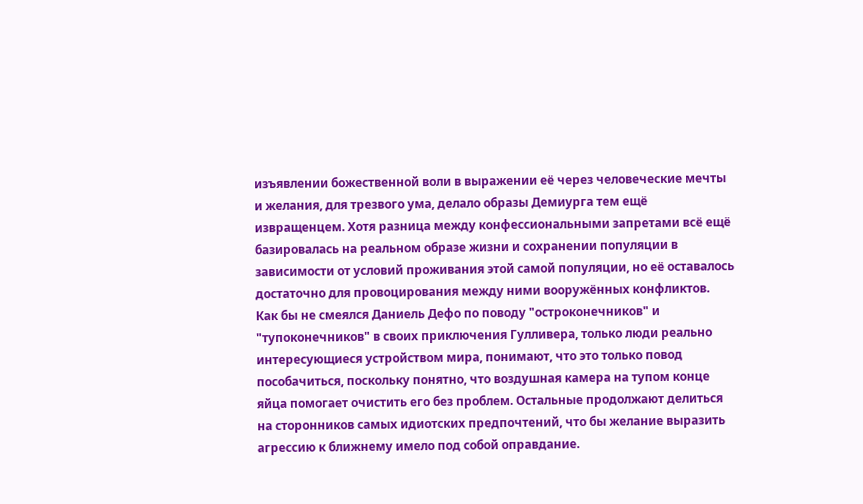изъявлении божественной воли в выражении её через человеческие мечты и желания, для трезвого ума, делало образы Демиурга тем ещё извращенцем. Хотя разница между конфессиональными запретами всё ещё базировалась на реальном образе жизни и сохранении популяции в зависимости от условий проживания этой самой популяции, но её оставалось достаточно для провоцирования между ними вооружённых конфликтов.
Как бы не смеялся Даниель Дефо по поводу "остроконечников" и "тупоконечников" в своих приключения Гулливера, только люди реально интересующиеся устройством мира, понимают, что это только повод пособачиться, поскольку понятно, что воздушная камера на тупом конце яйца помогает очистить его без проблем. Остальные продолжают делиться на сторонников самых идиотских предпочтений, что бы желание выразить агрессию к ближнему имело под собой оправдание.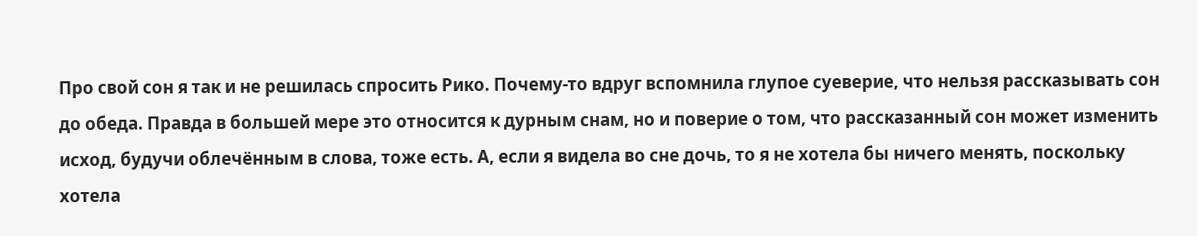Про свой сон я так и не решилась спросить Рико. Почему-то вдруг вспомнила глупое суеверие, что нельзя рассказывать сон до обеда. Правда в большей мере это относится к дурным снам, но и поверие о том, что рассказанный сон может изменить исход, будучи облечённым в слова, тоже есть. А, если я видела во сне дочь, то я не хотела бы ничего менять, поскольку хотела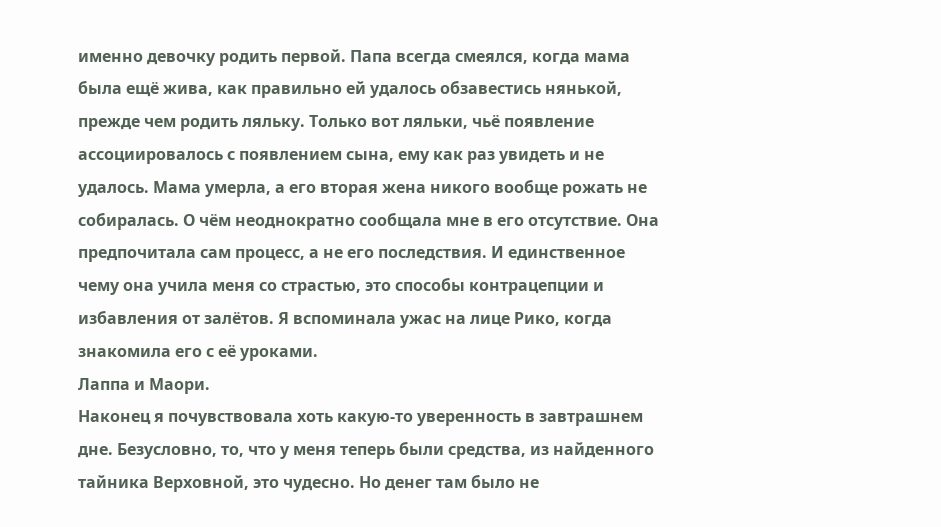именно девочку родить первой. Папа всегда смеялся, когда мама была ещё жива, как правильно ей удалось обзавестись нянькой, прежде чем родить ляльку. Только вот ляльки, чьё появление ассоциировалось с появлением сына, ему как раз увидеть и не удалось. Мама умерла, а его вторая жена никого вообще рожать не собиралась. О чём неоднократно сообщала мне в его отсутствие. Она предпочитала сам процесс, а не его последствия. И единственное чему она учила меня со страстью, это способы контрацепции и избавления от залётов. Я вспоминала ужас на лице Рико, когда знакомила его с её уроками.
Лаппа и Маори.
Наконец я почувствовала хоть какую-то уверенность в завтрашнем дне. Безусловно, то, что у меня теперь были средства, из найденного тайника Верховной, это чудесно. Но денег там было не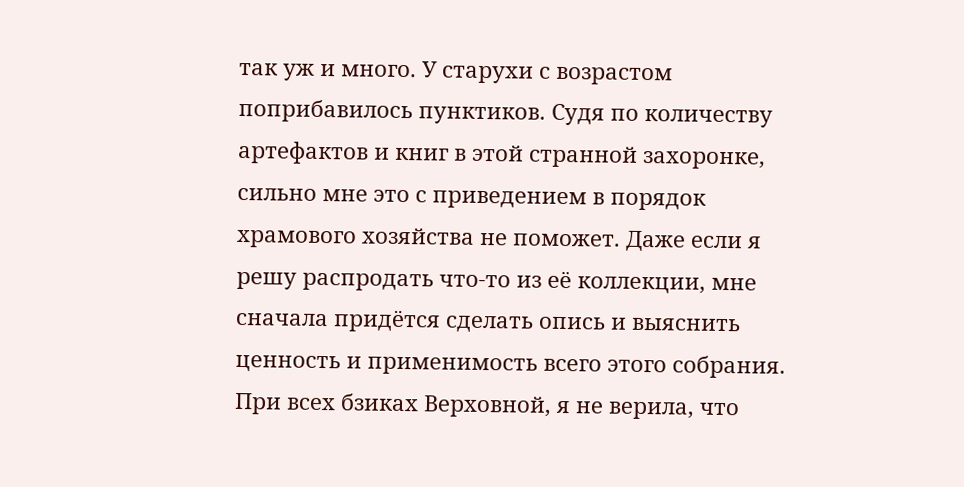так уж и много. У старухи с возрастом поприбавилось пунктиков. Судя по количеству артефактов и книг в этой странной захоронке, сильно мне это с приведением в порядок храмового хозяйства не поможет. Даже если я решу распродать что-то из её коллекции, мне сначала придётся сделать опись и выяснить ценность и применимость всего этого собрания. При всех бзиках Верховной, я не верила, что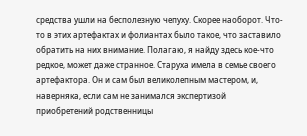средства ушли на бесполезную чепуху. Скорее наоборот. Что-то в этих артефактах и фолиантах было такое, что заставило обратить на них внимание. Полагаю, я найду здесь кое-что редкое, может даже странное. Старуха имела в семье своего артефактора. Он и сам был великолепным мастером, и, наверняка, если сам не занимался экспертизой приобретений родственницы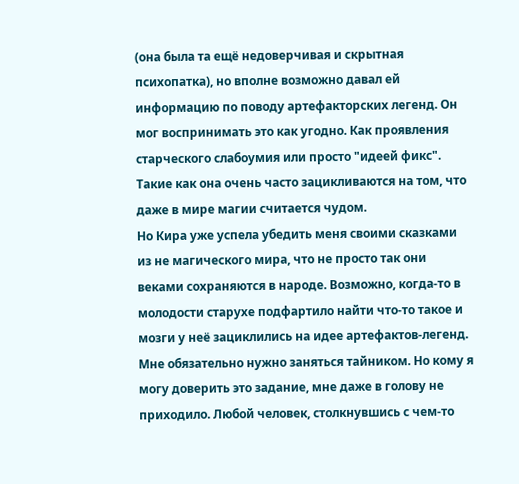(она была та ещё недоверчивая и скрытная психопатка), но вполне возможно давал ей информацию по поводу артефакторских легенд. Он мог воспринимать это как угодно. Как проявления старческого слабоумия или просто "идеей фикс". Такие как она очень часто зацикливаются на том, что даже в мире магии считается чудом.
Но Кира уже успела убедить меня своими сказками из не магического мира, что не просто так они веками сохраняются в народе. Возможно, когда-то в молодости старухе подфартило найти что-то такое и мозги у неё зациклились на идее артефактов-легенд. Мне обязательно нужно заняться тайником. Но кому я могу доверить это задание, мне даже в голову не приходило. Любой человек, столкнувшись с чем-то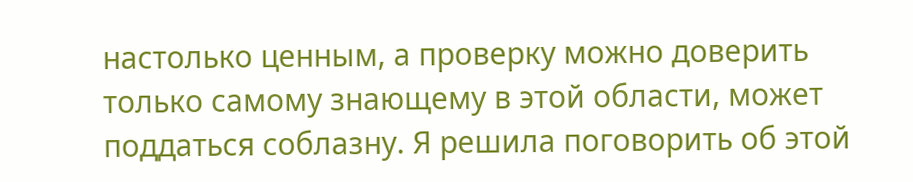настолько ценным, а проверку можно доверить только самому знающему в этой области, может поддаться соблазну. Я решила поговорить об этой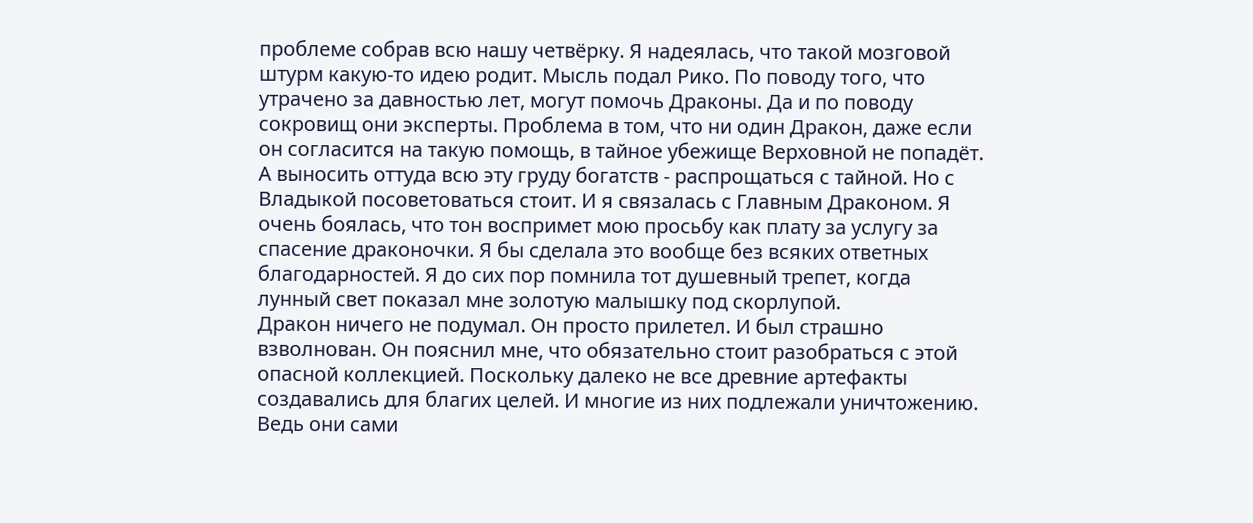проблеме собрав всю нашу четвёрку. Я надеялась, что такой мозговой штурм какую-то идею родит. Мысль подал Рико. По поводу того, что утрачено за давностью лет, могут помочь Драконы. Да и по поводу сокровищ они эксперты. Проблема в том, что ни один Дракон, даже если он согласится на такую помощь, в тайное убежище Верховной не попадёт. А выносить оттуда всю эту груду богатств - распрощаться с тайной. Но с Владыкой посоветоваться стоит. И я связалась с Главным Драконом. Я очень боялась, что тон воспримет мою просьбу как плату за услугу за спасение драконочки. Я бы сделала это вообще без всяких ответных благодарностей. Я до сих пор помнила тот душевный трепет, когда лунный свет показал мне золотую малышку под скорлупой.
Дракон ничего не подумал. Он просто прилетел. И был страшно взволнован. Он пояснил мне, что обязательно стоит разобраться с этой опасной коллекцией. Поскольку далеко не все древние артефакты создавались для благих целей. И многие из них подлежали уничтожению. Ведь они сами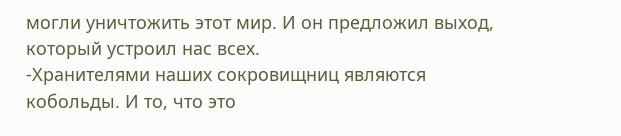могли уничтожить этот мир. И он предложил выход, который устроил нас всех.
-Хранителями наших сокровищниц являются кобольды. И то, что это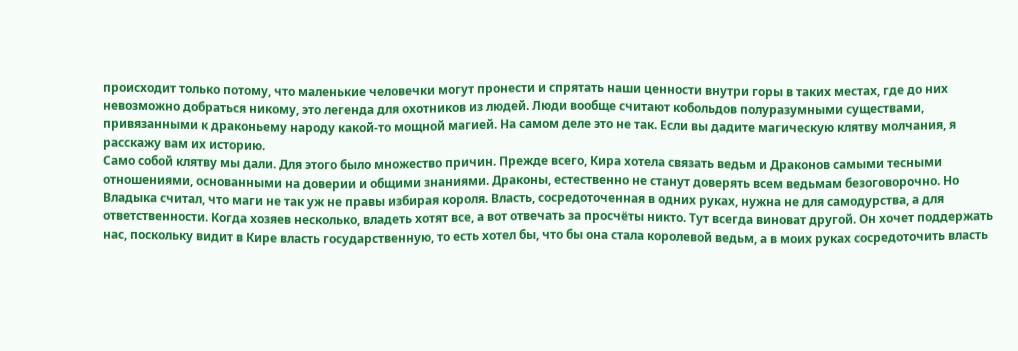происходит только потому, что маленькие человечки могут пронести и спрятать наши ценности внутри горы в таких местах, где до них невозможно добраться никому, это легенда для охотников из людей. Люди вообще считают кобольдов полуразумными существами, привязанными к драконьему народу какой-то мощной магией. На самом деле это не так. Если вы дадите магическую клятву молчания, я расскажу вам их историю.
Само собой клятву мы дали. Для этого было множество причин. Прежде всего, Кира хотела связать ведьм и Драконов самыми тесными отношениями, основанными на доверии и общими знаниями. Драконы, естественно не станут доверять всем ведьмам безоговорочно. Но Владыка считал, что маги не так уж не правы избирая короля. Власть, сосредоточенная в одних руках, нужна не для самодурства, а для ответственности. Когда хозяев несколько, владеть хотят все, а вот отвечать за просчёты никто. Тут всегда виноват другой. Он хочет поддержать нас, поскольку видит в Кире власть государственную, то есть хотел бы, что бы она стала королевой ведьм, а в моих руках сосредоточить власть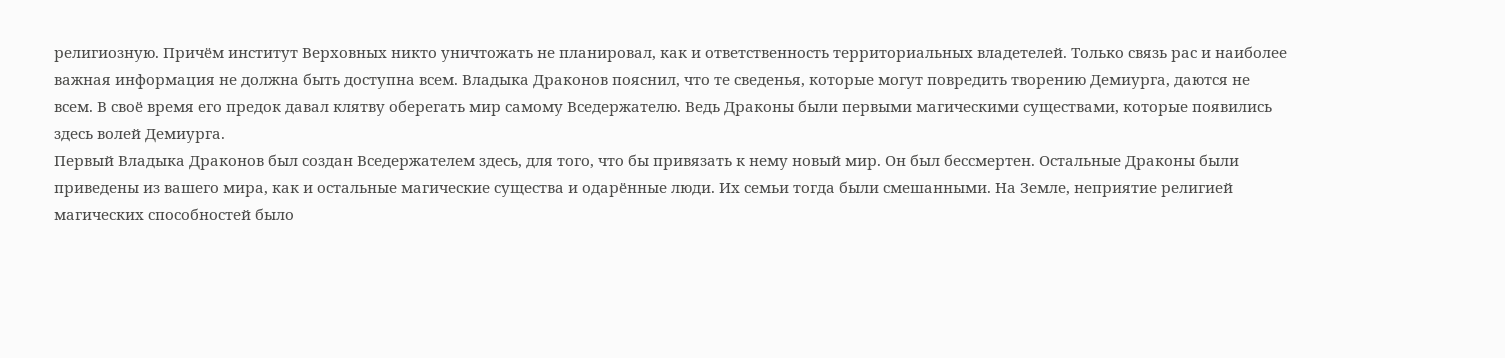религиозную. Причём институт Верховных никто уничтожать не планировал, как и ответственность территориальных владетелей. Только связь рас и наиболее важная информация не должна быть доступна всем. Владыка Драконов пояснил, что те сведенья, которые могут повредить творению Демиурга, даются не всем. В своё время его предок давал клятву оберегать мир самому Вседержателю. Ведь Драконы были первыми магическими существами, которые появились здесь волей Демиурга.
Первый Владыка Драконов был создан Вседержателем здесь, для того, что бы привязать к нему новый мир. Он был бессмертен. Остальные Драконы были приведены из вашего мира, как и остальные магические существа и одарённые люди. Их семьи тогда были смешанными. На Земле, неприятие религией магических способностей было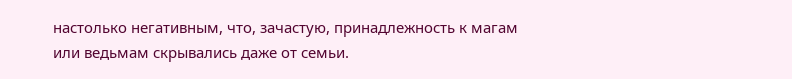настолько негативным, что, зачастую, принадлежность к магам или ведьмам скрывались даже от семьи.